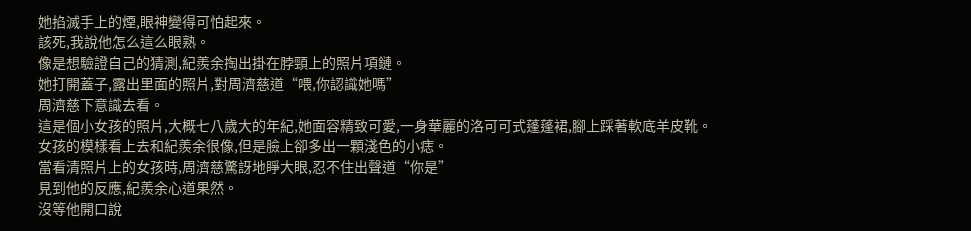她掐滅手上的煙,眼神變得可怕起來。
該死,我說他怎么這么眼熟。
像是想驗證自己的猜測,紀羨余掏出掛在脖頸上的照片項鏈。
她打開蓋子,露出里面的照片,對周濟慈道“喂,你認識她嗎”
周濟慈下意識去看。
這是個小女孩的照片,大概七八歲大的年紀,她面容精致可愛,一身華麗的洛可可式蓬蓬裙,腳上踩著軟底羊皮靴。
女孩的模樣看上去和紀羨余很像,但是臉上卻多出一顆淺色的小痣。
當看清照片上的女孩時,周濟慈驚訝地睜大眼,忍不住出聲道“你是”
見到他的反應,紀羨余心道果然。
沒等他開口說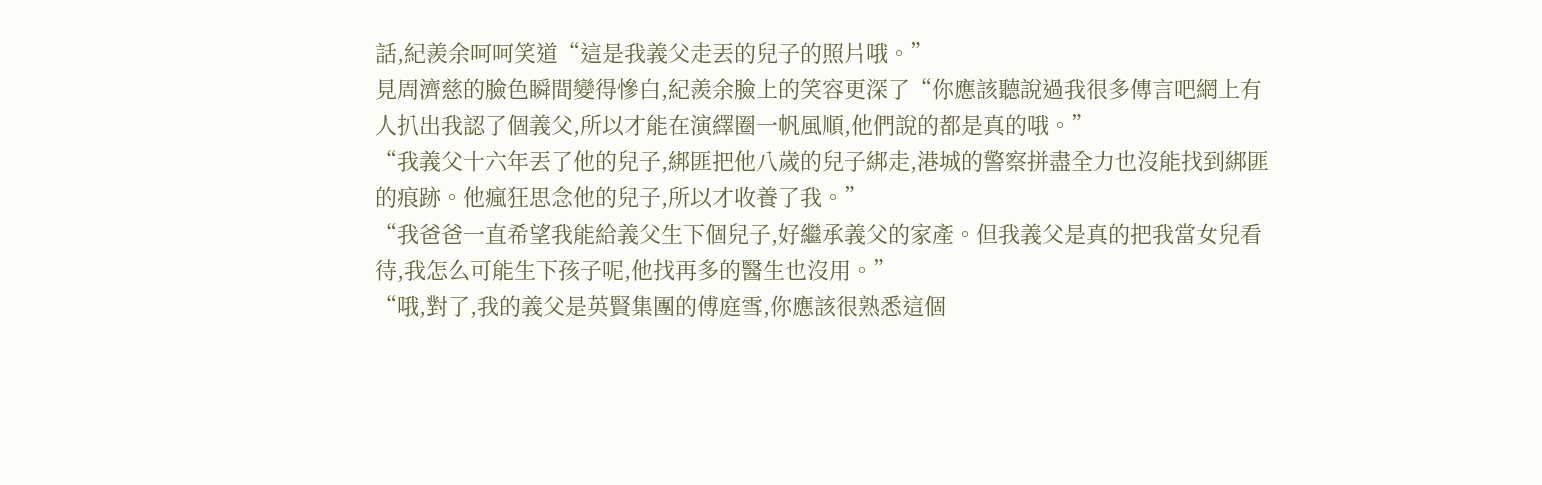話,紀羨余呵呵笑道“這是我義父走丟的兒子的照片哦。”
見周濟慈的臉色瞬間變得慘白,紀羨余臉上的笑容更深了“你應該聽說過我很多傳言吧網上有人扒出我認了個義父,所以才能在演繹圈一帆風順,他們說的都是真的哦。”
“我義父十六年丟了他的兒子,綁匪把他八歲的兒子綁走,港城的警察拼盡全力也沒能找到綁匪的痕跡。他瘋狂思念他的兒子,所以才收養了我。”
“我爸爸一直希望我能給義父生下個兒子,好繼承義父的家產。但我義父是真的把我當女兒看待,我怎么可能生下孩子呢,他找再多的醫生也沒用。”
“哦,對了,我的義父是英賢集團的傅庭雪,你應該很熟悉這個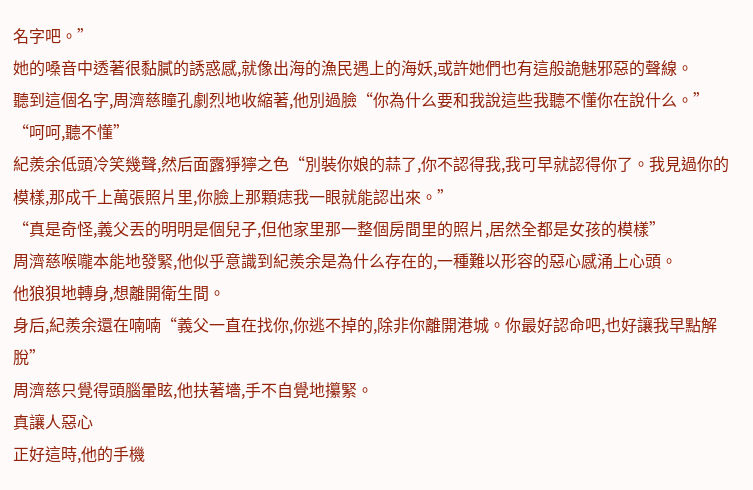名字吧。”
她的嗓音中透著很黏膩的誘惑感,就像出海的漁民遇上的海妖,或許她們也有這般詭魅邪惡的聲線。
聽到這個名字,周濟慈瞳孔劇烈地收縮著,他別過臉“你為什么要和我說這些我聽不懂你在說什么。”
“呵呵,聽不懂”
紀羨余低頭冷笑幾聲,然后面露猙獰之色“別裝你娘的蒜了,你不認得我,我可早就認得你了。我見過你的模樣,那成千上萬張照片里,你臉上那顆痣我一眼就能認出來。”
“真是奇怪,義父丟的明明是個兒子,但他家里那一整個房間里的照片,居然全都是女孩的模樣”
周濟慈喉嚨本能地發緊,他似乎意識到紀羨余是為什么存在的,一種難以形容的惡心感涌上心頭。
他狼狽地轉身,想離開衛生間。
身后,紀羨余還在喃喃“義父一直在找你,你逃不掉的,除非你離開港城。你最好認命吧,也好讓我早點解脫”
周濟慈只覺得頭腦暈眩,他扶著墻,手不自覺地攥緊。
真讓人惡心
正好這時,他的手機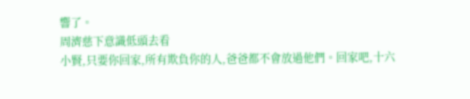響了。
周濟慈下意識低頭去看
小賢,只要你回家,所有欺負你的人,爸爸都不會放過他們。回家吧,十六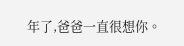年了,爸爸一直很想你。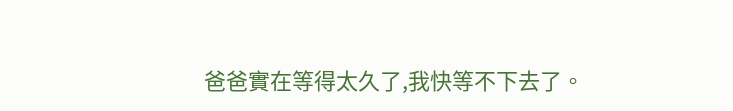爸爸實在等得太久了,我快等不下去了。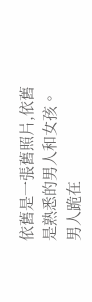依舊是一張舊照片,依舊是熟悉的男人和女孩。
男人跪在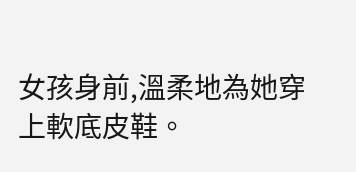女孩身前,溫柔地為她穿上軟底皮鞋。